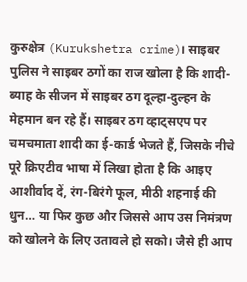कुरुक्षेत्र (Kurukshetra crime)। साइबर पुलिस ने साइबर ठगों का राज खोला है कि शादी-ब्याह के सीजन में साइबर ठग दूल्हा-दुल्हन के मेहमान बन रहे हैं। साइबर ठग व्हाट्सएप पर चमचमाता शादी का ई-कार्ड भेजते हैं, जिसके नीचे पूरे क्रिएटीव भाषा में लिखा होता है कि आइए आशीर्वाद दें, रंग-बिरंगे फूल, मीठी शहनाई की धुन… या फिर कुछ और जिससे आप उस निमंत्रण को खोलने के लिए उतावले हो सको। जैसे ही आप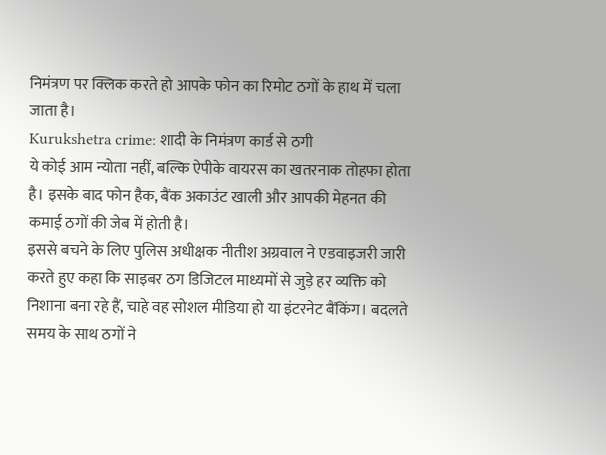निमंत्रण पर क्लिक करते हो आपके फोन का रिमोट ठगों के हाथ में चला जाता है।
Kurukshetra crime: शादी के निमंत्रण कार्ड से ठगी
ये कोई आम न्योता नहीं, बल्कि ऐपीके वायरस का खतरनाक तोहफा होता है। इसके बाद फोन हैक, बैंक अकाउंट खाली और आपकी मेहनत की कमाई ठगों की जेब में होती है।
इससे बचने के लिए पुलिस अधीक्षक नीतीश अग्रवाल ने एडवाइजरी जारी करते हुए कहा कि साइबर ठग डिजिटल माध्यमों से जुड़े हर व्यक्ति को निशाना बना रहे हैं, चाहे वह सोशल मीडिया हो या इंटरनेट बैंकिंग। बदलते समय के साथ ठगों ने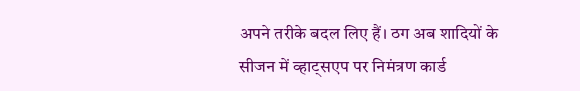अपने तरीके बदल लिए हैं। ठग अब शादियों के सीजन में व्हाट्सएप पर निमंत्रण कार्ड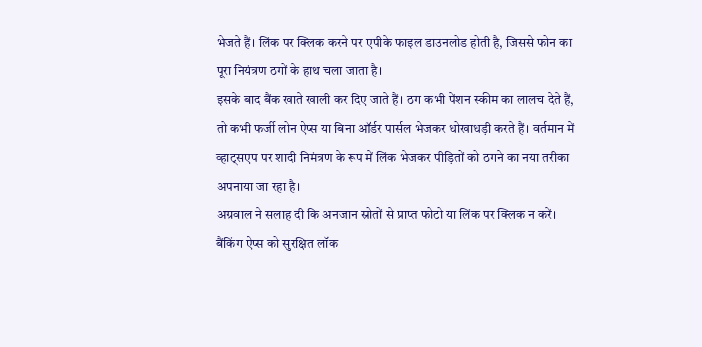भेजते हैं। लिंक पर क्लिक करने पर एपीके फाइल डाउनलोड होती है, जिससे फोन का पूरा नियंत्रण ठगों के हाथ चला जाता है।
इसके बाद बैंक खाते खाली कर दिए जाते हैं। ठग कभी पेंशन स्कीम का लालच देते हैं, तो कभी फर्जी लोन ऐप्स या बिना ऑर्डर पार्सल भेजकर धोखाधड़ी करते हैं। वर्तमान में व्हाट्सएप पर शादी निमंत्रण के रूप में लिंक भेजकर पीड़ितों को ठगने का नया तरीका अपनाया जा रहा है।
अग्रवाल ने सलाह दी कि अनजान स्रोतों से प्राप्त फोटो या लिंक पर क्लिक न करें। बैंकिंग ऐप्स को सुरक्षित लॉक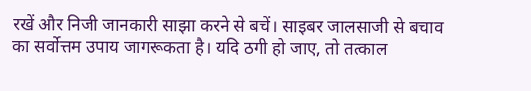रखें और निजी जानकारी साझा करने से बचें। साइबर जालसाजी से बचाव का सर्वोत्तम उपाय जागरूकता है। यदि ठगी हो जाए, तो तत्काल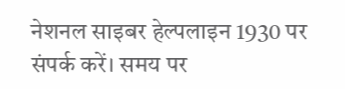नेशनल साइबर हेल्पलाइन 1930 पर संपर्क करें। समय पर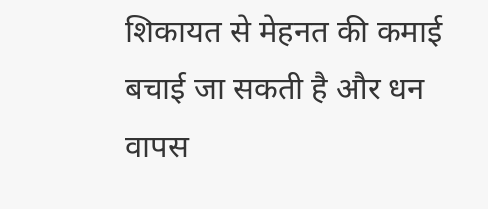शिकायत से मेहनत की कमाई बचाई जा सकती है और धन वापस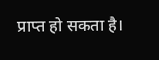प्राप्त हो सकता है।